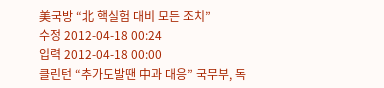美국방 “北 핵실험 대비 모든 조치”
수정 2012-04-18 00:24
입력 2012-04-18 00:00
클린턴 “추가도발땐 中과 대응” 국무부, 독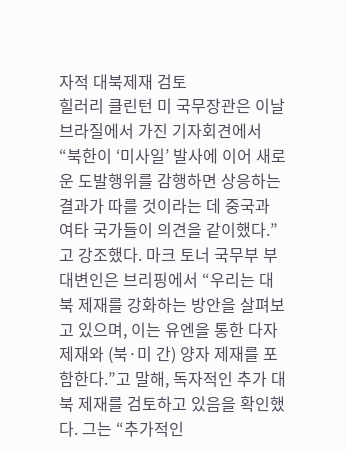자적 대북제재 검토
힐러리 클린턴 미 국무장관은 이날 브라질에서 가진 기자회견에서 “북한이 ‘미사일’ 발사에 이어 새로운 도발행위를 감행하면 상응하는 결과가 따를 것이라는 데 중국과 여타 국가들이 의견을 같이했다.”고 강조했다. 마크 토너 국무부 부대변인은 브리핑에서 “우리는 대북 제재를 강화하는 방안을 살펴보고 있으며, 이는 유엔을 통한 다자 제재와 (북·미 간) 양자 제재를 포함한다.”고 말해, 독자적인 추가 대북 제재를 검토하고 있음을 확인했다. 그는 “추가적인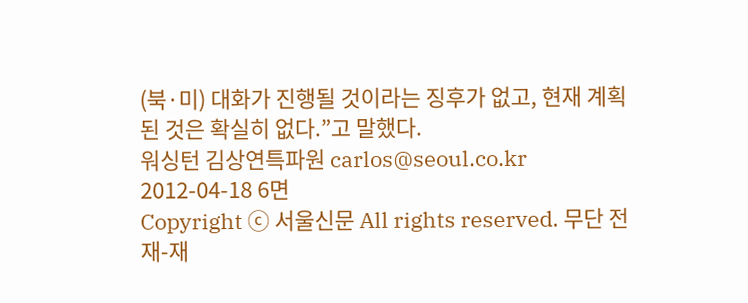(북·미) 대화가 진행될 것이라는 징후가 없고, 현재 계획된 것은 확실히 없다.”고 말했다.
워싱턴 김상연특파원 carlos@seoul.co.kr
2012-04-18 6면
Copyright ⓒ 서울신문 All rights reserved. 무단 전재-재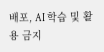배포, AI 학습 및 활용 금지